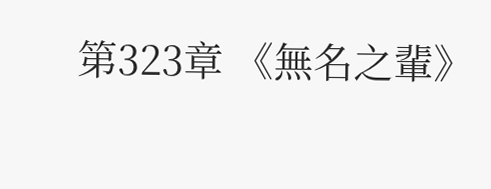第323章 《無名之輩》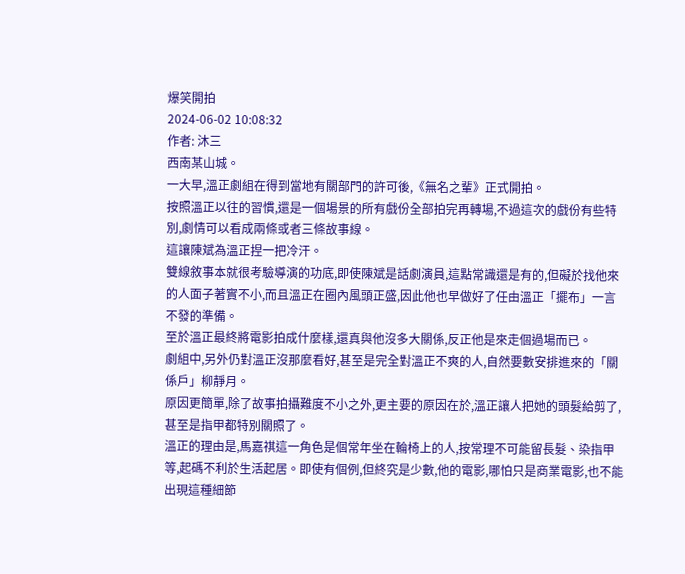爆笑開拍
2024-06-02 10:08:32
作者: 沐三
西南某山城。
一大早,溫正劇組在得到當地有關部門的許可後,《無名之輩》正式開拍。
按照溫正以往的習慣,還是一個場景的所有戲份全部拍完再轉場,不過這次的戲份有些特別,劇情可以看成兩條或者三條故事線。
這讓陳斌為溫正捏一把冷汗。
雙線敘事本就很考驗導演的功底,即使陳斌是話劇演員,這點常識還是有的,但礙於找他來的人面子著實不小,而且溫正在圈內風頭正盛,因此他也早做好了任由溫正「擺布」一言不發的準備。
至於溫正最終將電影拍成什麼樣,還真與他沒多大關係,反正他是來走個過場而已。
劇組中,另外仍對溫正沒那麼看好,甚至是完全對溫正不爽的人,自然要數安排進來的「關係戶」柳靜月。
原因更簡單,除了故事拍攝難度不小之外,更主要的原因在於,溫正讓人把她的頭髮給剪了,甚至是指甲都特別關照了。
溫正的理由是,馬嘉祺這一角色是個常年坐在輪椅上的人,按常理不可能留長髮、染指甲等,起碼不利於生活起居。即使有個例,但終究是少數,他的電影,哪怕只是商業電影,也不能出現這種細節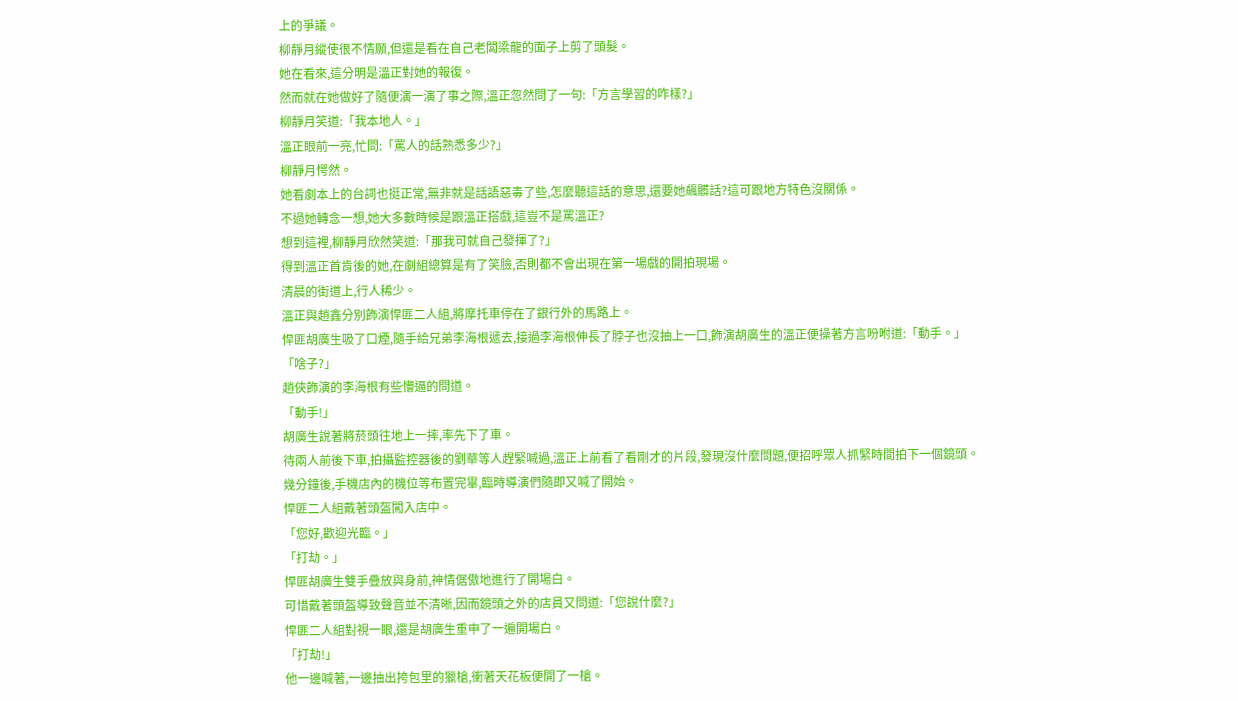上的爭議。
柳靜月縱使很不情願,但還是看在自己老闆梁龍的面子上剪了頭髮。
她在看來,這分明是溫正對她的報復。
然而就在她做好了隨便演一演了事之際,溫正忽然問了一句:「方言學習的咋樣?」
柳靜月笑道:「我本地人。」
溫正眼前一亮,忙問:「罵人的話熟悉多少?」
柳靜月愕然。
她看劇本上的台詞也挺正常,無非就是話語惡毒了些,怎麼聽這話的意思,還要她飆髒話?這可跟地方特色沒關係。
不過她轉念一想,她大多數時候是跟溫正搭戲,這豈不是罵溫正?
想到這裡,柳靜月欣然笑道:「那我可就自己發揮了?」
得到溫正首肯後的她,在劇組總算是有了笑臉,否則都不會出現在第一場戲的開拍現場。
清晨的街道上,行人稀少。
溫正與趙鑫分別飾演悍匪二人組,將摩托車停在了銀行外的馬路上。
悍匪胡廣生吸了口煙,隨手給兄弟李海根遞去,接過李海根伸長了脖子也沒抽上一口,飾演胡廣生的溫正便操著方言吩咐道:「動手。」
「啥子?」
趙俠飾演的李海根有些懵逼的問道。
「動手!」
胡廣生說著將菸頭往地上一摔,率先下了車。
待兩人前後下車,拍攝監控器後的劉華等人趕緊喊過,溫正上前看了看剛才的片段,發現沒什麼問題,便招呼眾人抓緊時間拍下一個鏡頭。
幾分鐘後,手機店內的機位等布置完畢,臨時導演們隨即又喊了開始。
悍匪二人組戴著頭盔闖入店中。
「您好,歡迎光臨。」
「打劫。」
悍匪胡廣生雙手疊放與身前,神情倨傲地進行了開場白。
可惜戴著頭盔導致聲音並不清晰,因而鏡頭之外的店員又問道:「您說什麼?」
悍匪二人組對視一眼,還是胡廣生重申了一遍開場白。
「打劫!」
他一邊喊著,一邊抽出挎包里的獵槍,衝著天花板便開了一槍。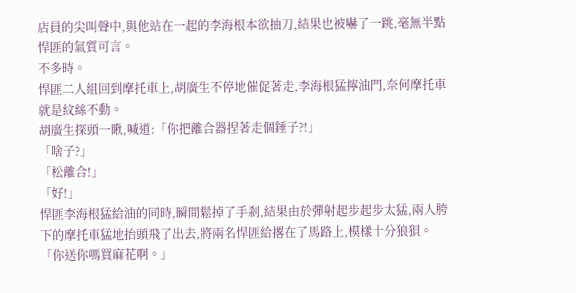店員的尖叫聲中,與他站在一起的李海根本欲抽刀,結果也被嚇了一跳,毫無半點悍匪的氣質可言。
不多時。
悍匪二人組回到摩托車上,胡廣生不停地催促著走,李海根猛擰油門,奈何摩托車就是紋絲不動。
胡廣生探頭一瞅,喊道:「你把離合器捏著走個錘子?!」
「啥子?」
「松離合!」
「好!」
悍匪李海根猛給油的同時,瞬間鬆掉了手剎,結果由於彈射起步起步太猛,兩人胯下的摩托車猛地抬頭飛了出去,將兩名悍匪給撂在了馬路上,模樣十分狼狽。
「你送你嗎買麻花啊。」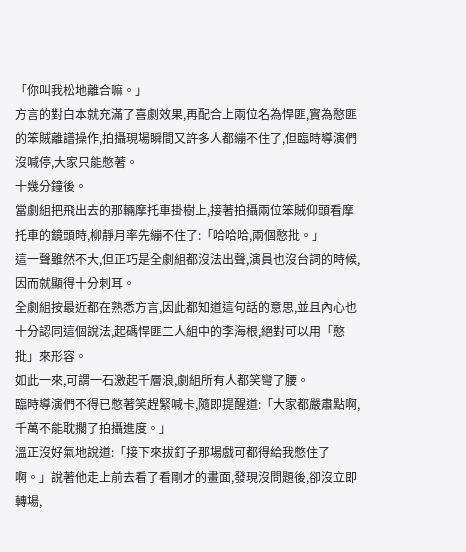「你叫我松地離合嘛。」
方言的對白本就充滿了喜劇效果,再配合上兩位名為悍匪,實為憨匪的笨賊離譜操作,拍攝現場瞬間又許多人都繃不住了,但臨時導演們沒喊停,大家只能憋著。
十幾分鐘後。
當劇組把飛出去的那輛摩托車掛樹上,接著拍攝兩位笨賊仰頭看摩托車的鏡頭時,柳靜月率先繃不住了:「哈哈哈,兩個憨批。」
這一聲雖然不大,但正巧是全劇組都沒法出聲,演員也沒台詞的時候,因而就顯得十分刺耳。
全劇組按最近都在熟悉方言,因此都知道這句話的意思,並且內心也十分認同這個說法,起碼悍匪二人組中的李海根,絕對可以用「憨批」來形容。
如此一來,可謂一石激起千層浪,劇組所有人都笑彎了腰。
臨時導演們不得已憋著笑趕緊喊卡,隨即提醒道:「大家都嚴肅點啊,千萬不能耽擱了拍攝進度。」
溫正沒好氣地說道:「接下來拔釘子那場戲可都得給我憋住了啊。」說著他走上前去看了看剛才的畫面,發現沒問題後,卻沒立即轉場,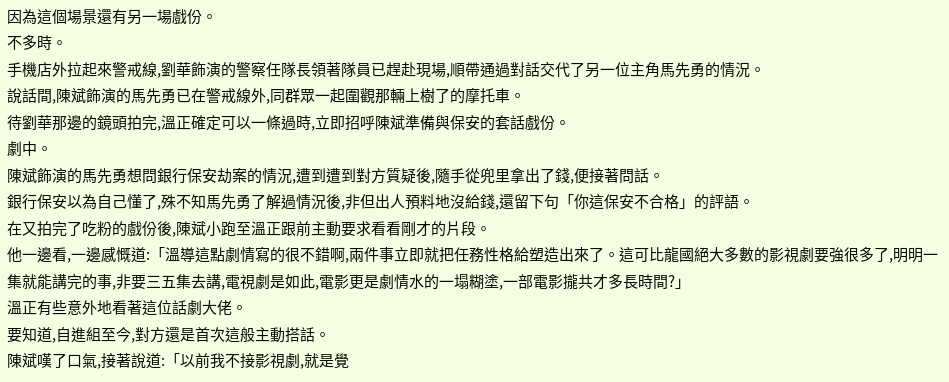因為這個場景還有另一場戲份。
不多時。
手機店外拉起來警戒線,劉華飾演的警察任隊長領著隊員已趕赴現場,順帶通過對話交代了另一位主角馬先勇的情況。
說話間,陳斌飾演的馬先勇已在警戒線外,同群眾一起圍觀那輛上樹了的摩托車。
待劉華那邊的鏡頭拍完,溫正確定可以一條過時,立即招呼陳斌準備與保安的套話戲份。
劇中。
陳斌飾演的馬先勇想問銀行保安劫案的情況,遭到遭到對方質疑後,隨手從兜里拿出了錢,便接著問話。
銀行保安以為自己懂了,殊不知馬先勇了解過情況後,非但出人預料地沒給錢,還留下句「你這保安不合格」的評語。
在又拍完了吃粉的戲份後,陳斌小跑至溫正跟前主動要求看看剛才的片段。
他一邊看,一邊感慨道:「溫導這點劇情寫的很不錯啊,兩件事立即就把任務性格給塑造出來了。這可比龍國絕大多數的影視劇要強很多了,明明一集就能講完的事,非要三五集去講,電視劇是如此,電影更是劇情水的一塌糊塗,一部電影攏共才多長時間?」
溫正有些意外地看著這位話劇大佬。
要知道,自進組至今,對方還是首次這般主動搭話。
陳斌嘆了口氣,接著說道:「以前我不接影視劇,就是覺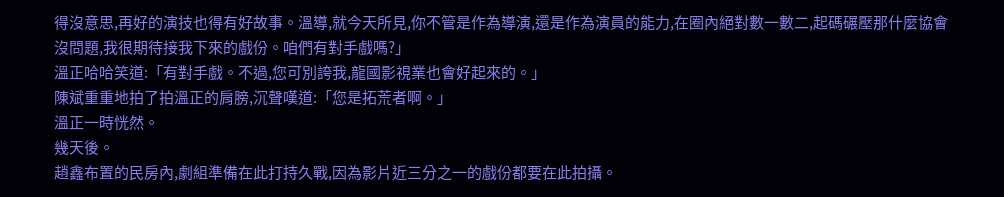得沒意思,再好的演技也得有好故事。溫導,就今天所見,你不管是作為導演,還是作為演員的能力,在圈內絕對數一數二,起碼碾壓那什麼協會沒問題,我很期待接我下來的戲份。咱們有對手戲嗎?」
溫正哈哈笑道:「有對手戲。不過,您可別誇我,龍國影視業也會好起來的。」
陳斌重重地拍了拍溫正的肩膀,沉聲嘆道:「您是拓荒者啊。」
溫正一時恍然。
幾天後。
趙鑫布置的民房內,劇組準備在此打持久戰,因為影片近三分之一的戲份都要在此拍攝。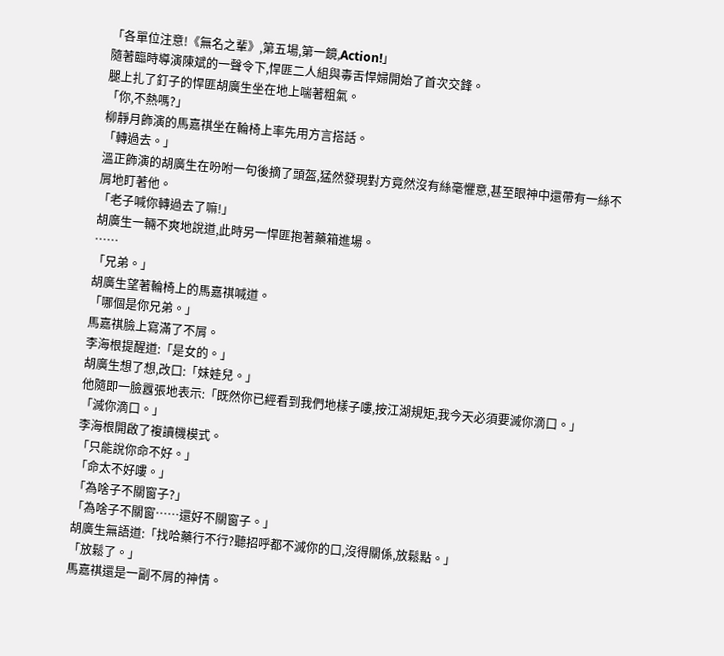「各單位注意!《無名之輩》,第五場,第一鏡,Action!」
隨著臨時導演陳斌的一聲令下,悍匪二人組與毒舌悍婦開始了首次交鋒。
腿上扎了釘子的悍匪胡廣生坐在地上喘著粗氣。
「你,不熱嗎?」
柳靜月飾演的馬嘉祺坐在輪椅上率先用方言搭話。
「轉過去。」
溫正飾演的胡廣生在吩咐一句後摘了頭盔,猛然發現對方竟然沒有絲毫懼意,甚至眼神中還帶有一絲不屑地盯著他。
「老子喊你轉過去了嘛!」
胡廣生一輛不爽地說道,此時另一悍匪抱著藥箱進場。
……
「兄弟。」
胡廣生望著輪椅上的馬嘉祺喊道。
「哪個是你兄弟。」
馬嘉祺臉上寫滿了不屑。
李海根提醒道:「是女的。」
胡廣生想了想,改口:「妹娃兒。」
他隨即一臉囂張地表示:「既然你已經看到我們地樣子嘍,按江湖規矩,我今天必須要滅你滴口。」
「滅你滴口。」
李海根開啟了複讀機模式。
「只能說你命不好。」
「命太不好嘍。」
「為啥子不關窗子?」
「為啥子不關窗……還好不關窗子。」
胡廣生無語道:「找哈藥行不行?聽招呼都不滅你的口,沒得關係,放鬆點。」
「放鬆了。」
馬嘉祺還是一副不屑的神情。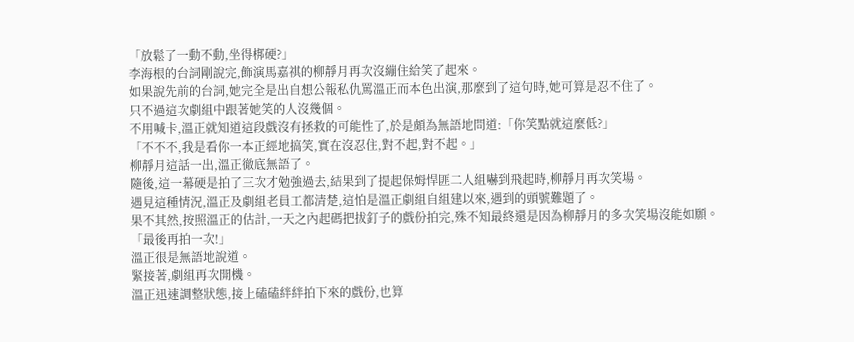「放鬆了一動不動,坐得梆硬?」
李海根的台詞剛說完,飾演馬嘉祺的柳靜月再次沒繃住給笑了起來。
如果說先前的台詞,她完全是出自想公報私仇罵溫正而本色出演,那麼到了這句時,她可算是忍不住了。
只不過這次劇組中跟著她笑的人沒幾個。
不用喊卡,溫正就知道這段戲沒有拯救的可能性了,於是頗為無語地問道:「你笑點就這麼低?」
「不不不,我是看你一本正經地搞笑,實在沒忍住,對不起,對不起。」
柳靜月這話一出,溫正徹底無語了。
隨後,這一幕硬是拍了三次才勉強過去,結果到了提起保姆悍匪二人組嚇到飛起時,柳靜月再次笑場。
遇見這種情況,溫正及劇組老員工都清楚,這怕是溫正劇組自組建以來,遇到的頭號難題了。
果不其然,按照溫正的估計,一天之內起碼把拔釘子的戲份拍完,殊不知最終還是因為柳靜月的多次笑場沒能如願。
「最後再拍一次!」
溫正很是無語地說道。
緊接著,劇組再次開機。
溫正迅速調整狀態,接上磕磕絆絆拍下來的戲份,也算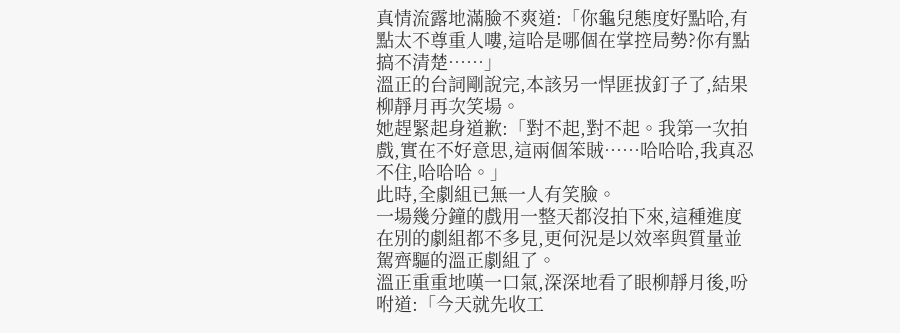真情流露地滿臉不爽道:「你龜兒態度好點哈,有點太不尊重人嘍,這哈是哪個在掌控局勢?你有點搞不清楚……」
溫正的台詞剛說完,本該另一悍匪拔釘子了,結果柳靜月再次笑場。
她趕緊起身道歉:「對不起,對不起。我第一次拍戲,實在不好意思,這兩個笨賊……哈哈哈,我真忍不住,哈哈哈。」
此時,全劇組已無一人有笑臉。
一場幾分鐘的戲用一整天都沒拍下來,這種進度在別的劇組都不多見,更何況是以效率與質量並駕齊驅的溫正劇組了。
溫正重重地嘆一口氣,深深地看了眼柳靜月後,吩咐道:「今天就先收工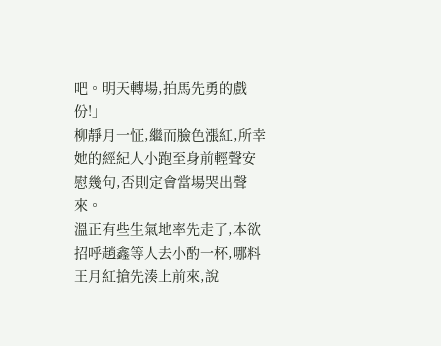吧。明天轉場,拍馬先勇的戲份!」
柳靜月一怔,繼而臉色漲紅,所幸她的經紀人小跑至身前輕聲安慰幾句,否則定會當場哭出聲來。
溫正有些生氣地率先走了,本欲招呼趙鑫等人去小酌一杯,哪料王月紅搶先湊上前來,說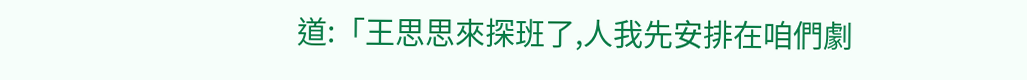道:「王思思來探班了,人我先安排在咱們劇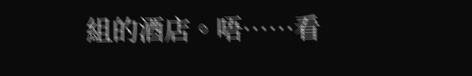組的酒店。唔……看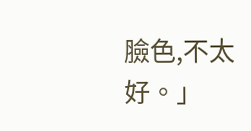臉色,不太好。」